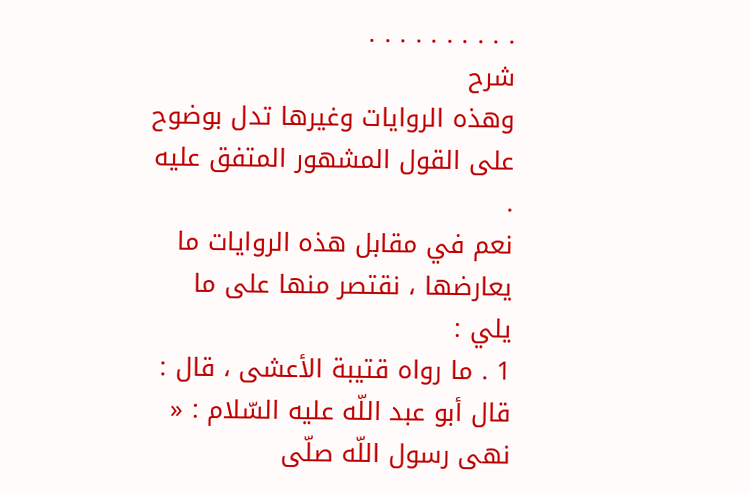. . . . . . . . . .
شرح
وهذه الروايات وغيرها تدل بوضوح على القول المشهور المتفق عليه .
نعم في مقابل هذه الروايات ما يعارضها ، نقتصر منها على ما يلي :
1 . ما رواه قتيبة الأعشى ، قال : قال أبو عبد اللّه عليه السّلام : « نهى رسول اللّه صلّى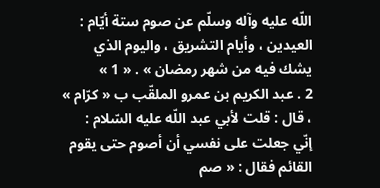اللّه عليه وآله وسلّم عن صوم ستة أيّام : العيدين ، وأيام التشريق ، واليوم الذي يشك فيه من شهر رمضان » . « 1 »
2 . عبد الكريم بن عمرو الملقّب ب « كرّام » ، قال : قلت لأبي عبد اللّه عليه السّلام :
إنّي جعلت على نفسي أن أصوم حتى يقوم القائم فقال : « صم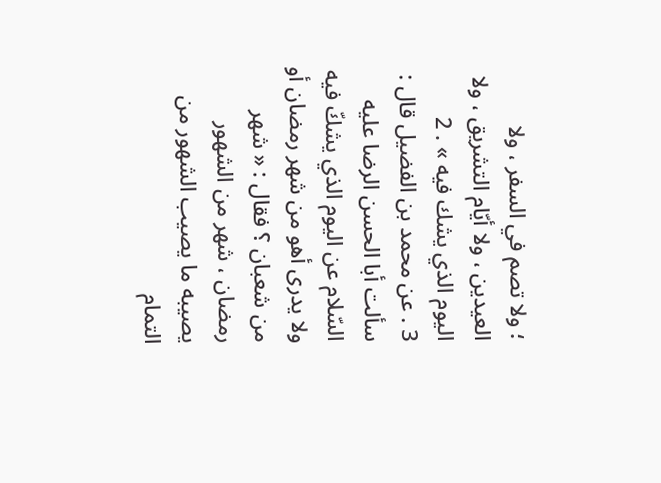؛ ولا تصم في السفر ، ولا العيدين ، ولا أيّام التشريق ، ولا اليوم الذي يشك فيه » . 2
3 . عن محمد بن الفضيل قال : سألت أبا الحسن الرضا عليه السّلام عن اليوم الذي يشكّ فيه ولا يدرى أهو من شهر رمضان أو من شعبان ؟ فقال : « شهر رمضان ، شهر من الشهور يصيبه ما يصيب الشهور من التمام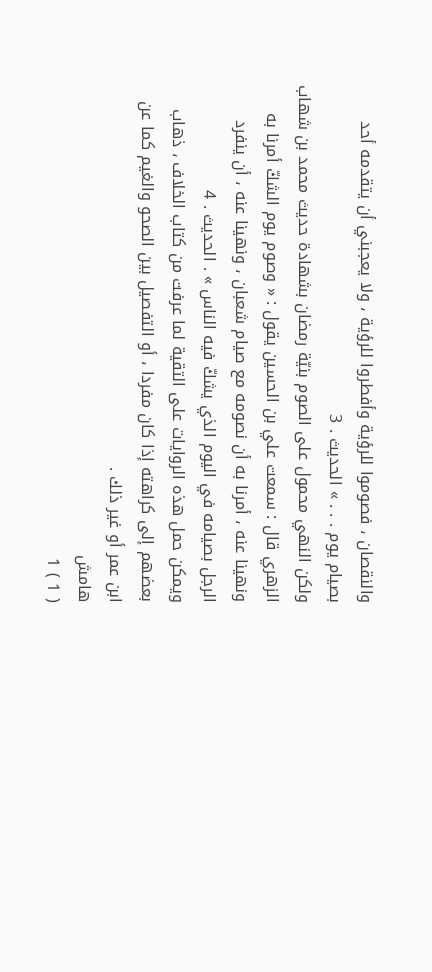والنقصان ، فصوموا للرؤية وأفطروا للرؤية ، ولا يعجبني أن يتقدمه أحد بصيام يوم . . . » الحديث . 3
ولكن النهي محمول على الصوم بنيّة رمضان بشهادة حديث محمد بن شهاب الزهري قال : سمعت علي بن الحسين يقول : « وصوم يوم الشكّ أمرنا به ونهينا عنه ، أمرنا به أن نصومه مع صيام شعبان ، ونهينا عنه ، أن ينفرد الرجل بصيامه في اليوم الذي يشكّ فيه الناس » . الحديث . 4
ويمكن حمل هذه الروايات على التقية لما عرفت من كتاب الخلاف ، ذهاب بعضهم إلى كراهته إذا كان مفردا ، أو التفصيل بين الصحو والغيم كما عن ابن عمر أو غير ذلك .
هامش
( 1 ) 1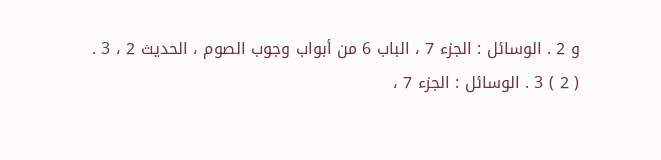و 2 . الوسائل : الجزء 7 ، الباب 6 من أبواب وجوب الصوم ، الحديث 2 ، 3 .
( 2 ) 3 . الوسائل : الجزء 7 ،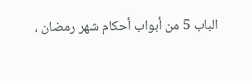الباب 5 من أبواب أحكام شهر رمضان ،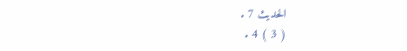الحديث 7 .
( 3 ) 4 .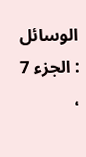الوسائل : الجزء 7 ،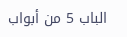الباب 5 من أبواب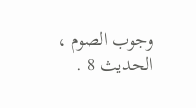وجوب الصوم ، الحديث 8 .